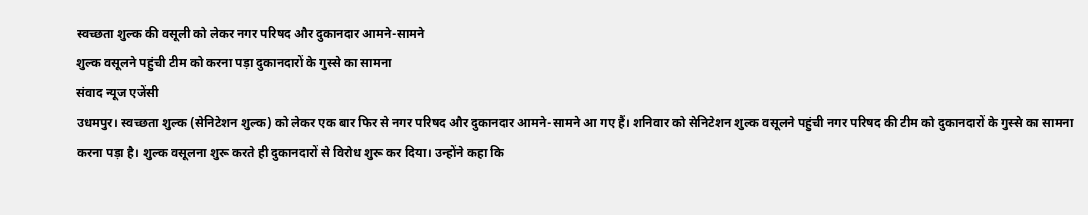स्वच्छता शुल्क की वसूली को लेकर नगर परिषद और दुकानदार आमने-सामने
शुल्क वसूलने पहुंची टीम को करना पड़ा दुकानदारों के गुस्से का सामना
संवाद न्यूज एजेंसी
उधमपुर। स्वच्छता शुल्क (सेनिटेशन शुल्क) को लेकर एक बार फिर से नगर परिषद और दुकानदार आमने-सामने आ गए हैं। शनिवार को सेनिटेशन शुल्क वसूलने पहुंची नगर परिषद की टीम को दुकानदारों के गुस्से का सामना करना पड़ा है। शुल्क वसूलना शुरू करते ही दुकानदारों से विरोध शुरू कर दिया। उन्होंने कहा कि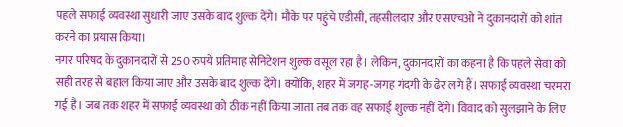पहले सफाई व्यवस्था सुधारी जाए उसके बाद शुल्क देंगे। मौके पर पहुंचे एडीसी, तहसीलदार और एसएचओ ने दुकानदारों को शांत करने का प्रयास किया।
नगर परिषद के दुकानदारों से 250 रुपये प्रतिमाह सेनिटेशन शुल्क वसूल रहा है। लेकिन, दुकानदारों का कहना है कि पहले सेवा को सही तरह से बहाल किया जाए और उसके बाद शुल्क देंगे। क्योंकि, शहर में जगह-जगह गंदगी के ढेर लगे हैं। सफाई व्यवस्था चरमरा गई है। जब तक शहर में सफाई व्यवस्था को ठीक नहीं किया जाता तब तक वह सफाई शुल्क नहीं देंगे। विवाद को सुलझाने के लिए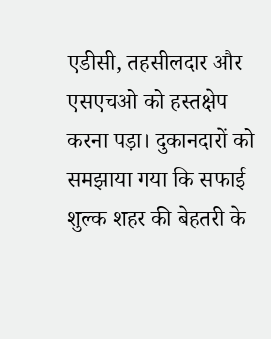एडीसी, तहसीलदार और एसएचओ को हस्तक्षेप करना पड़ा। दुकानदारों को समझाया गया कि सफाई शुल्क शहर की बेहतरी के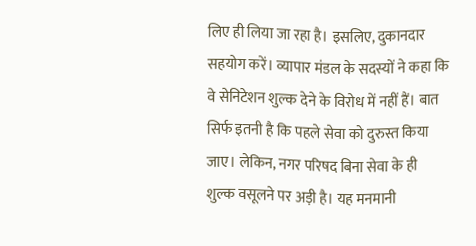लिए ही लिया जा रहा है। इसलिए, दुकानदार सहयोग करें। व्यापार मंडल के सदस्यों ने कहा कि वे सेनिटेशन शुल्क देने के विरोध में नहीं हैं। बात सिर्फ इतनी है कि पहले सेवा को दुरुस्त किया जाए। लेकिन, नगर परिषद बिना सेवा के ही शुल्क वसूलने पर अड़ी है। यह मनमानी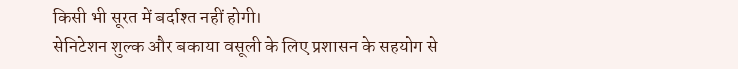किसी भी सूरत में बर्दाश्त नहीं होगी।
सेनिटेशन शुल्क और बकाया वसूली के लिए प्रशासन के सहयोग से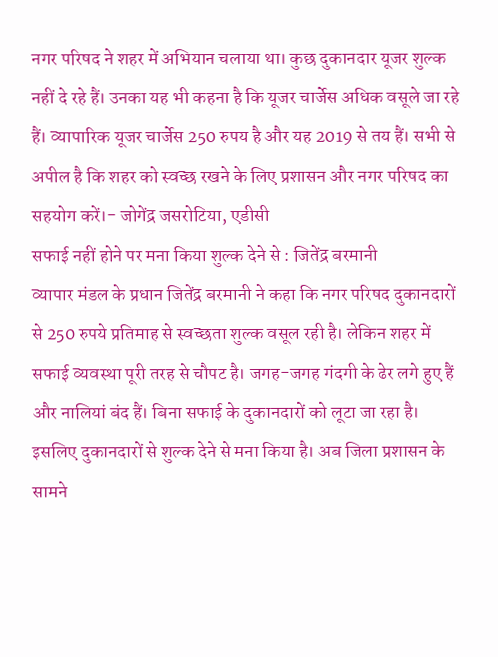नगर परिषद ने शहर में अभियान चलाया था। कुछ दुकानदार यूजर शुल्क नहीं दे रहे हैं। उनका यह भी कहना है कि यूजर चार्जेस अधिक वसूले जा रहे हैं। व्यापारिक यूजर चार्जेस 250 रुपय है और यह 2019 से तय हैं। सभी से अपील है कि शहर को स्वच्छ रखने के लिए प्रशासन और नगर परिषद का सहयोग करें।- जोगेंद्र जसरोटिया, एडीसी
सफाई नहीं होने पर मना किया शुल्क देने से : जितेंद्र बरमानी
व्यापार मंडल के प्रधान जितेंद्र बरमानी ने कहा कि नगर परिषद दुकानदारों से 250 रुपये प्रतिमाह से स्वच्छता शुल्क वसूल रही है। लेकिन शहर में सफाई व्यवस्था पूरी तरह से चौपट है। जगह-जगह गंदगी के ढेर लगे हुए हैं और नालियां बंद हैं। बिना सफाई के दुकानदारों को लूटा जा रहा है। इसलिए दुकानदारों से शुल्क देने से मना किया है। अब जिला प्रशासन के सामने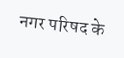नगर परिषद के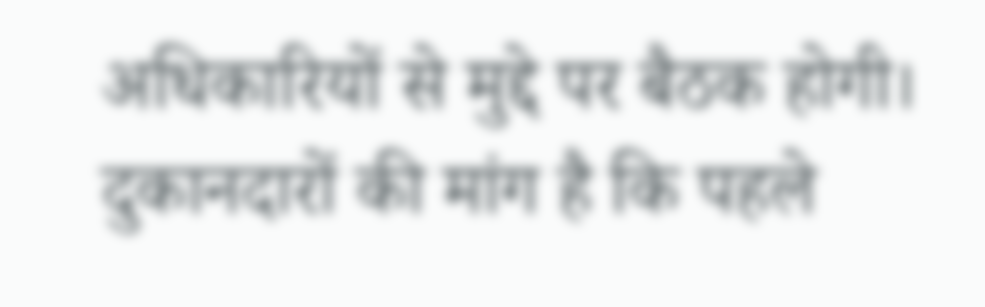अधिकारियों से मुद्दे पर बैठक होगी। दुकानदारों की मांग है कि पहले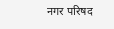नगर परिषद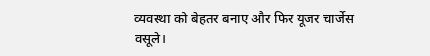व्यवस्था को बेहतर बनाए और फिर यूजर चार्जेस वसूले।